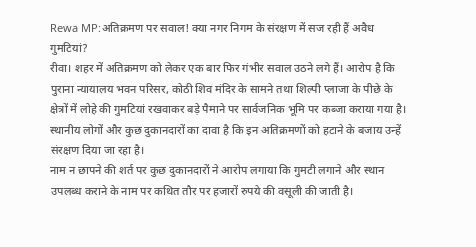Rewa MP:अतिक्रमण पर सवाल! क्या नगर निगम के संरक्षण में सज रही हैं अवैध गुमटियां?
रीवा। शहर में अतिक्रमण को लेकर एक बार फिर गंभीर सवाल उठने लगे हैं। आरोप है कि पुराना न्यायालय भवन परिसर, कोठी शिव मंदिर के सामने तथा शिल्पी प्लाजा के पीछे के क्षेत्रों में लोहे की गुमटियां रखवाकर बड़े पैमाने पर सार्वजनिक भूमि पर कब्जा कराया गया है। स्थानीय लोगों और कुछ दुकानदारों का दावा है कि इन अतिक्रमणों को हटाने के बजाय उन्हें संरक्षण दिया जा रहा है।
नाम न छापने की शर्त पर कुछ दुकानदारों ने आरोप लगाया कि गुमटी लगाने और स्थान उपलब्ध कराने के नाम पर कथित तौर पर हजारों रुपये की वसूली की जाती है।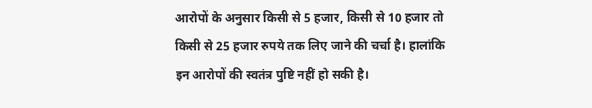आरोपों के अनुसार किसी से 5 हजार, किसी से 10 हजार तो किसी से 25 हजार रुपये तक लिए जाने की चर्चा है। हालांकि इन आरोपों की स्वतंत्र पुष्टि नहीं हो सकी है।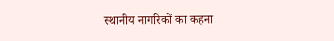स्थानीय नागरिकों का कहना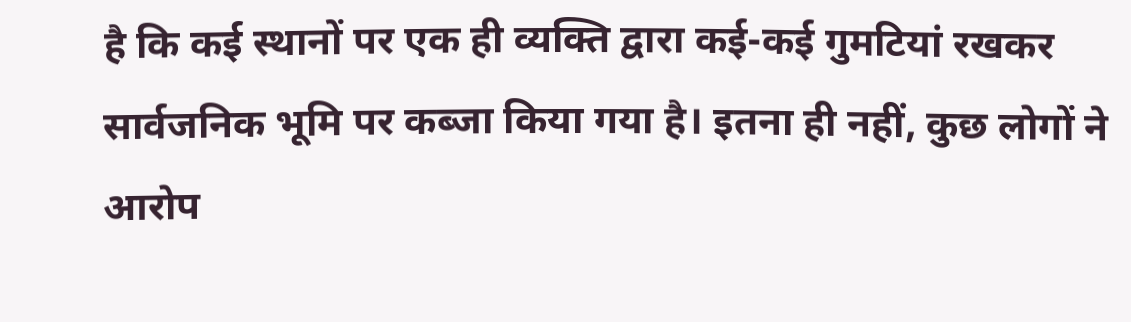है कि कई स्थानों पर एक ही व्यक्ति द्वारा कई-कई गुमटियां रखकर सार्वजनिक भूमि पर कब्जा किया गया है। इतना ही नहीं, कुछ लोगों ने आरोप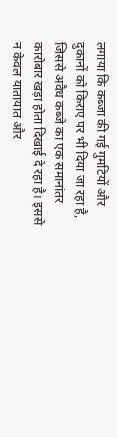लगाया कि कब्जा की गई गुमटियों और दुकानों को किराए पर भी दिया जा रहा है, जिससे अवैध कब्जे का एक समानांतर कारोबार खड़ा होता दिखाई दे रहा है। इससे न केवल यातायात और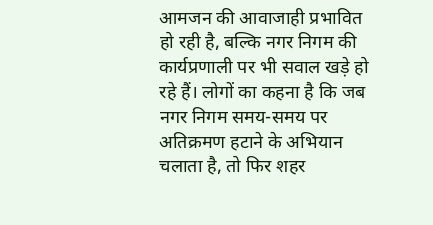आमजन की आवाजाही प्रभावित हो रही है, बल्कि नगर निगम की कार्यप्रणाली पर भी सवाल खड़े हो रहे हैं। लोगों का कहना है कि जब नगर निगम समय-समय पर अतिक्रमण हटाने के अभियान चलाता है, तो फिर शहर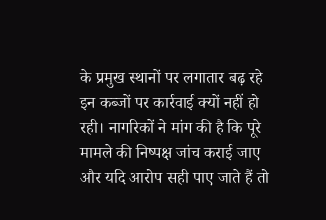के प्रमुख स्थानों पर लगातार बढ़ रहे इन कब्जों पर कार्रवाई क्यों नहीं हो रही। नागरिकों ने मांग की है कि पूरे मामले की निष्पक्ष जांच कराई जाए और यदि आरोप सही पाए जाते हैं तो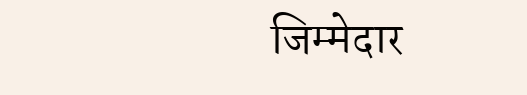जिम्मेदार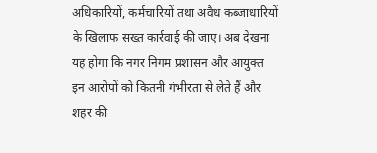अधिकारियों, कर्मचारियों तथा अवैध कब्जाधारियों के खिलाफ सख्त कार्रवाई की जाए। अब देखना यह होगा कि नगर निगम प्रशासन और आयुक्त इन आरोपों को कितनी गंभीरता से लेते हैं और शहर की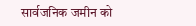सार्वजनिक जमीन को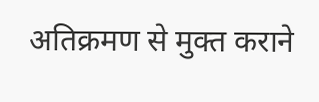अतिक्रमण से मुक्त कराने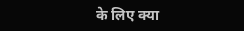के लिए क्या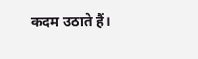कदम उठाते हैं।